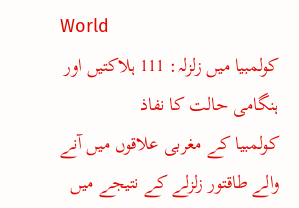World
کولمبیا میں زلزلہ: 111 ہلاکتیں اور ہنگامی حالت کا نفاذ
کولمبیا کے مغربی علاقوں میں آنے والے طاقتور زلزلے کے نتیجے میں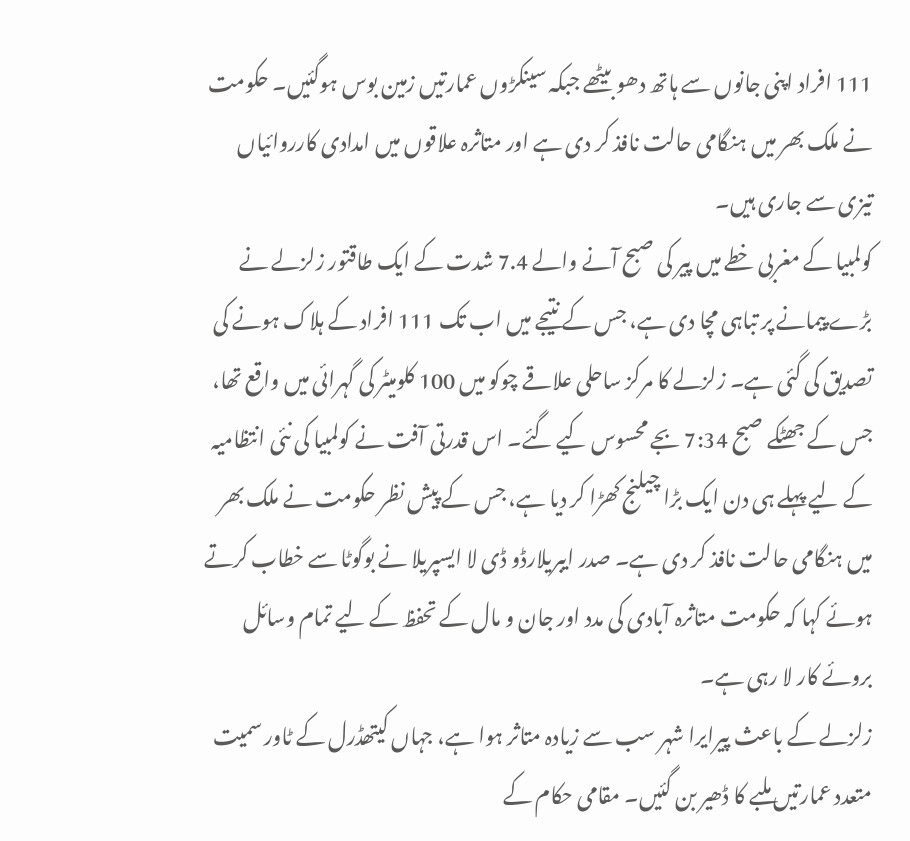111 افراد اپنی جانوں سے ہاتھ دھو بیٹھے جبکہ سینکڑوں عمارتیں زمین بوس ہوگئیں۔ حکومت نے ملک بھر میں ہنگامی حالت نافذ کر دی ہے اور متاثرہ علاقوں میں امدادی کارروائیاں تیزی سے جاری ہیں۔
کولمبیا کے مغربی خطے میں پیر کی صبح آنے والے 7.4 شدت کے ایک طاقتور زلزلے نے بڑے پیمانے پر تباہی مچا دی ہے، جس کے نتیجے میں اب تک 111 افراد کے ہلاک ہونے کی تصدیق کی گئی ہے۔ زلزلے کا مرکز ساحلی علاقے چوکو میں 100 کلومیٹر کی گہرائی میں واقع تھا، جس کے جھٹکے صبح 7:34 بجے محسوس کیے گئے۔ اس قدرتی آفت نے کولمبیا کی نئی انتظامیہ کے لیے پہلے ہی دن ایک بڑا چیلنج کھڑا کر دیا ہے، جس کے پیش نظر حکومت نے ملک بھر میں ہنگامی حالت نافذ کر دی ہے۔ صدر ایبریلارڈو ڈی لا ایسپریلا نے بوگوٹا سے خطاب کرتے ہوئے کہا کہ حکومت متاثرہ آبادی کی مدد اور جان و مال کے تحفظ کے لیے تمام وسائل بروئے کار لا رہی ہے۔
زلزلے کے باعث پیرایرا شہر سب سے زیادہ متاثر ہوا ہے، جہاں کیتھڈرل کے ٹاور سمیت متعدد عمارتیں ملبے کا ڈھیر بن گئیں۔ مقامی حکام کے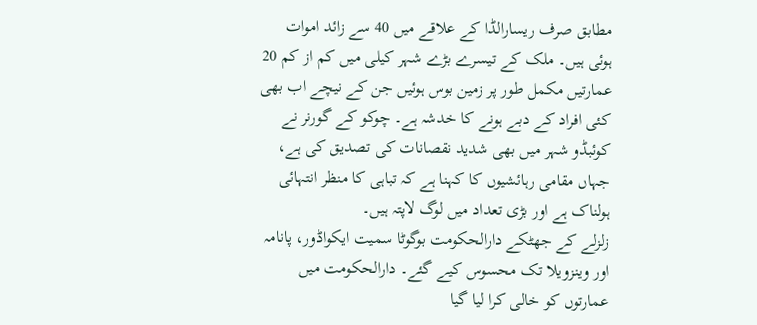مطابق صرف ریسارالڈا کے علاقے میں 40 سے زائد اموات ہوئی ہیں۔ ملک کے تیسرے بڑے شہر کیلی میں کم از کم 20 عمارتیں مکمل طور پر زمین بوس ہوئیں جن کے نیچے اب بھی کئی افراد کے دبے ہونے کا خدشہ ہے۔ چوکو کے گورنر نے کوئبڈو شہر میں بھی شدید نقصانات کی تصدیق کی ہے، جہاں مقامی رہائشیوں کا کہنا ہے کہ تباہی کا منظر انتہائی ہولناک ہے اور بڑی تعداد میں لوگ لاپتہ ہیں۔
زلزلے کے جھٹکے دارالحکومت بوگوٹا سمیت ایکواڈور، پانامہ اور وینزویلا تک محسوس کیے گئے۔ دارالحکومت میں عمارتوں کو خالی کرا لیا گیا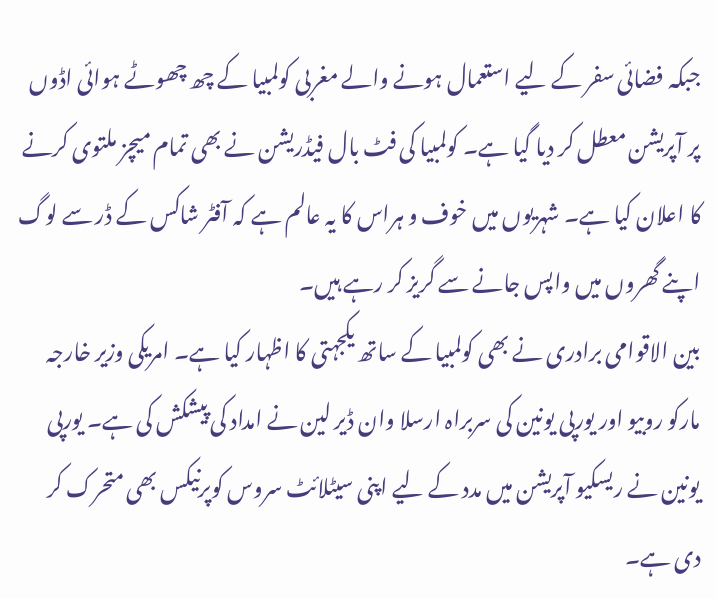جبکہ فضائی سفر کے لیے استعمال ہونے والے مغربی کولمبیا کے چھ چھوٹے ہوائی اڈوں پر آپریشن معطل کر دیا گیا ہے۔ کولمبیا کی فٹ بال فیڈریشن نے بھی تمام میچز ملتوی کرنے کا اعلان کیا ہے۔ شہریوں میں خوف و ہراس کا یہ عالم ہے کہ آفٹر شاکس کے ڈر سے لوگ اپنے گھروں میں واپس جانے سے گریز کر رہے ہیں۔
بین الاقوامی برادری نے بھی کولمبیا کے ساتھ یکجہتی کا اظہار کیا ہے۔ امریکی وزیر خارجہ مارکو روبیو اور یورپی یونین کی سربراہ ارسلا وان ڈیر لین نے امداد کی پیشکش کی ہے۔ یورپی یونین نے ریسکیو آپریشن میں مدد کے لیے اپنی سیٹلائٹ سروس کوپرنیکس بھی متحرک کر دی ہے۔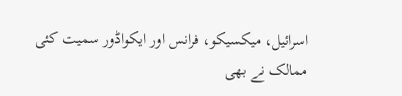اسرائیل، میکسیکو، فرانس اور ایکواڈور سمیت کئی ممالک نے بھی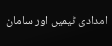امدادی ٹیمیں اور سامان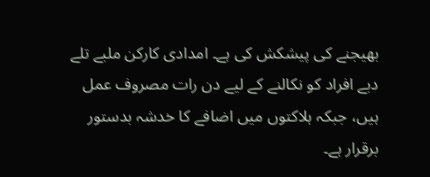بھیجنے کی پیشکش کی ہے۔ امدادی کارکن ملبے تلے دبے افراد کو نکالنے کے لیے دن رات مصروف عمل ہیں، جبکہ ہلاکتوں میں اضافے کا خدشہ بدستور برقرار ہے۔